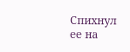Спихнул ее на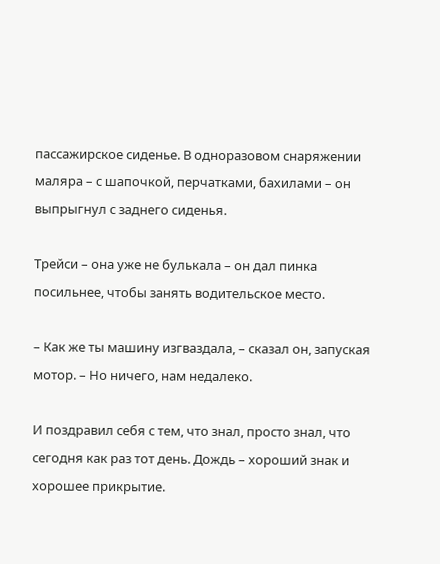пассажирское сиденье. В одноразовом снаряжении маляра – с шапочкой, перчатками, бахилами – он выпрыгнул с заднего сиденья.

Трейси – она уже не булькала – он дал пинка посильнее, чтобы занять водительское место.

– Как же ты машину изгваздала, – сказал он, запуская мотор. – Но ничего, нам недалеко.

И поздравил себя с тем, что знал, просто знал, что сегодня как раз тот день. Дождь – хороший знак и хорошее прикрытие.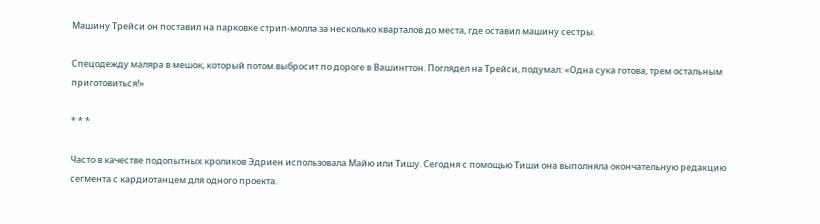Машину Трейси он поставил на парковке стрип-молла за несколько кварталов до места, где оставил машину сестры.

Спецодежду маляра в мешок, который потом выбросит по дороге в Вашингтон. Поглядел на Трейси, подумал: «Одна сука готова, трем остальным приготовиться!»

* * *

Часто в качестве подопытных кроликов Эдриен использовала Майю или Тишу. Сегодня с помощью Тиши она выполняла окончательную редакцию сегмента с кардиотанцем для одного проекта.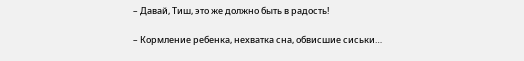– Давай, Тиш, это же должно быть в радость!

– Кормление ребенка, нехватка сна, обвисшие сиськи…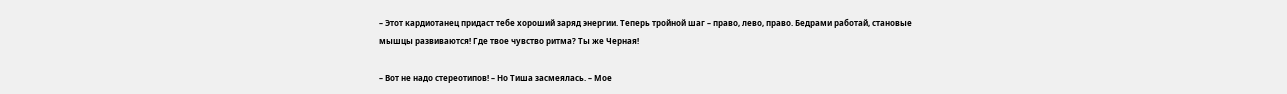– Этот кардиотанец придаст тебе хороший заряд энергии. Теперь тройной шаг – право, лево, право. Бедрами работай, становые мышцы развиваются! Где твое чувство ритма? Ты же Черная!

– Вот не надо стереотипов! – Но Тиша засмеялась. – Мое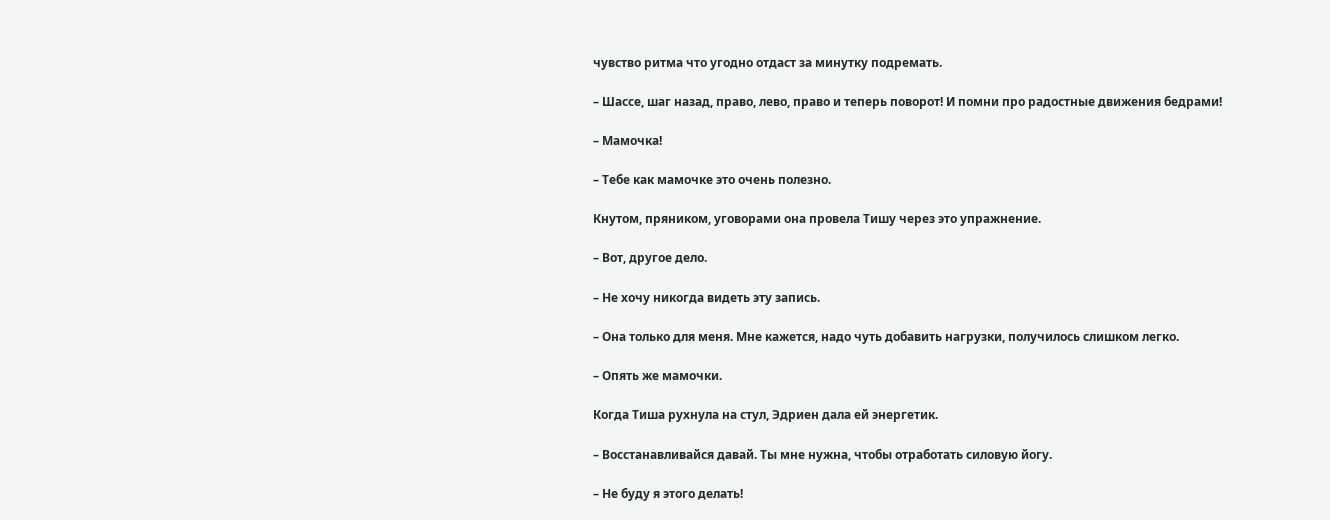чувство ритма что угодно отдаст за минутку подремать.

– Шассе, шаг назад, право, лево, право и теперь поворот! И помни про радостные движения бедрами!

– Мамочка!

– Тебе как мамочке это очень полезно.

Кнутом, пряником, уговорами она провела Тишу через это упражнение.

– Вот, другое дело.

– Не хочу никогда видеть эту запись.

– Она только для меня. Мне кажется, надо чуть добавить нагрузки, получилось слишком легко.

– Опять же мамочки.

Когда Тиша рухнула на стул, Эдриен дала ей энергетик.

– Восстанавливайся давай. Ты мне нужна, чтобы отработать силовую йогу.

– Не буду я этого делать!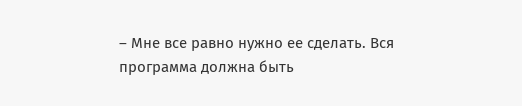– Мне все равно нужно ее сделать. Вся программа должна быть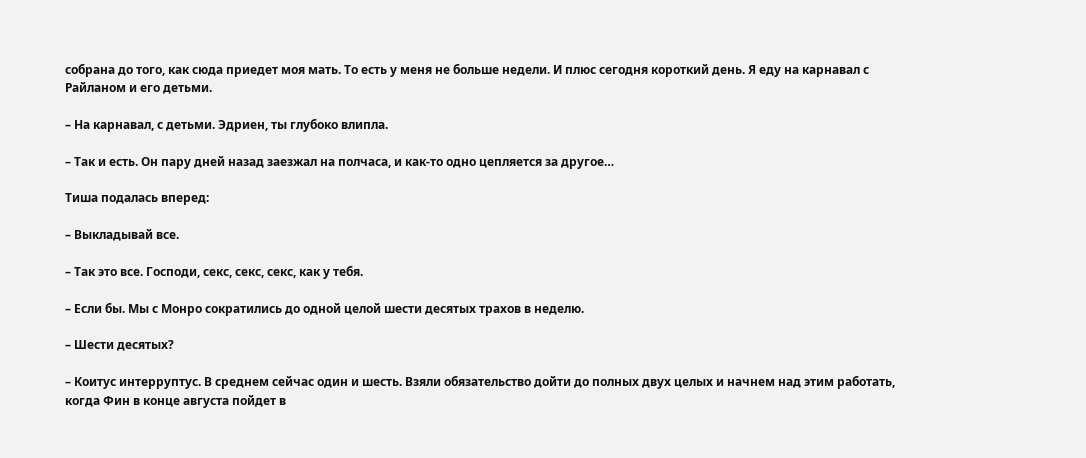собрана до того, как сюда приедет моя мать. То есть у меня не больше недели. И плюс сегодня короткий день. Я еду на карнавал с Райланом и его детьми.

– На карнавал, с детьми. Эдриен, ты глубоко влипла.

– Так и есть. Он пару дней назад заезжал на полчаса, и как-то одно цепляется за другое…

Тиша подалась вперед:

– Выкладывай все.

– Так это все. Господи, секс, секс, секс, как у тебя.

– Если бы. Мы с Монро сократились до одной целой шести десятых трахов в неделю.

– Шести десятых?

– Коитус интерруптус. В среднем сейчас один и шесть. Взяли обязательство дойти до полных двух целых и начнем над этим работать, когда Фин в конце августа пойдет в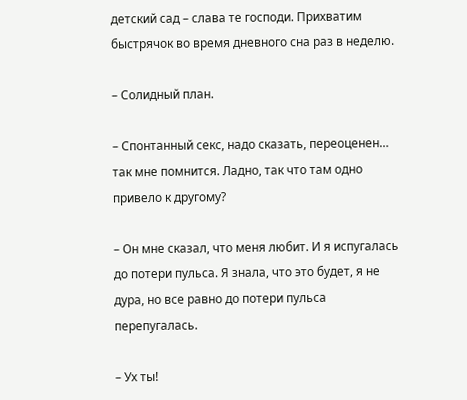детский сад – слава те господи. Прихватим быстрячок во время дневного сна раз в неделю.

– Солидный план.

– Спонтанный секс, надо сказать, переоценен… так мне помнится. Ладно, так что там одно привело к другому?

– Он мне сказал, что меня любит. И я испугалась до потери пульса. Я знала, что это будет, я не дура, но все равно до потери пульса перепугалась.

– Ух ты!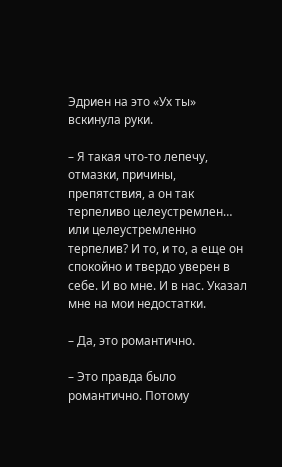Эдриен на это «Ух ты» вскинула руки.

– Я такая что-то лепечу, отмазки, причины, препятствия, а он так терпеливо целеустремлен… или целеустремленно терпелив? И то, и то, а еще он спокойно и твердо уверен в себе. И во мне. И в нас. Указал мне на мои недостатки.

– Да, это романтично.

– Это правда было романтично. Потому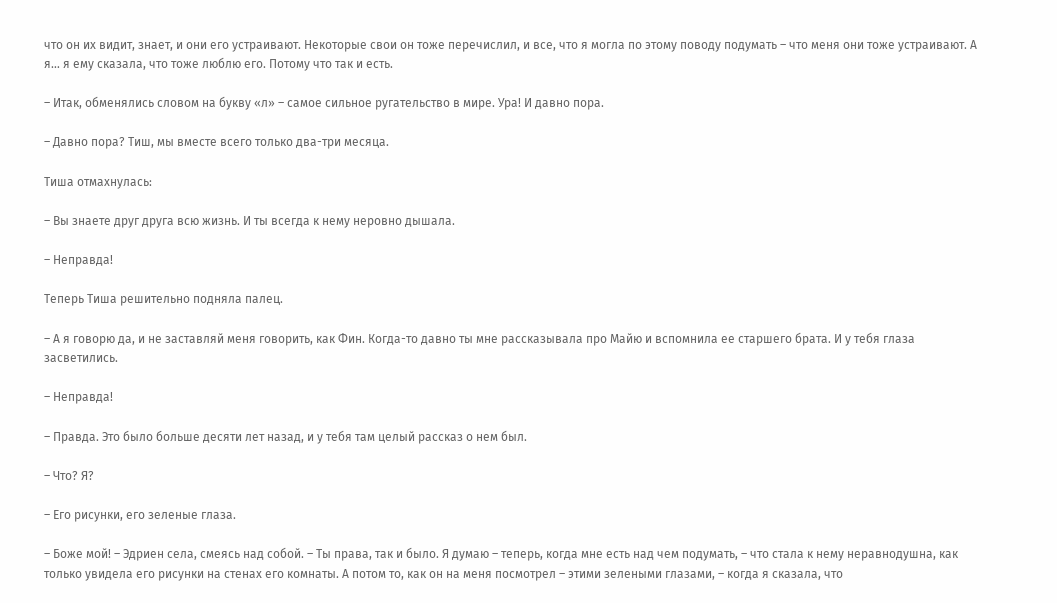что он их видит, знает, и они его устраивают. Некоторые свои он тоже перечислил, и все, что я могла по этому поводу подумать – что меня они тоже устраивают. А я… я ему сказала, что тоже люблю его. Потому что так и есть.

– Итак, обменялись словом на букву «л» – самое сильное ругательство в мире. Ура! И давно пора.

– Давно пора? Тиш, мы вместе всего только два-три месяца.

Тиша отмахнулась:

– Вы знаете друг друга всю жизнь. И ты всегда к нему неровно дышала.

– Неправда!

Теперь Тиша решительно подняла палец.

– А я говорю да, и не заставляй меня говорить, как Фин. Когда-то давно ты мне рассказывала про Майю и вспомнила ее старшего брата. И у тебя глаза засветились.

– Неправда!

– Правда. Это было больше десяти лет назад, и у тебя там целый рассказ о нем был.

– Что? Я?

– Его рисунки, его зеленые глаза.

– Боже мой! – Эдриен села, смеясь над собой. – Ты права, так и было. Я думаю – теперь, когда мне есть над чем подумать, – что стала к нему неравнодушна, как только увидела его рисунки на стенах его комнаты. А потом то, как он на меня посмотрел – этими зелеными глазами, – когда я сказала, что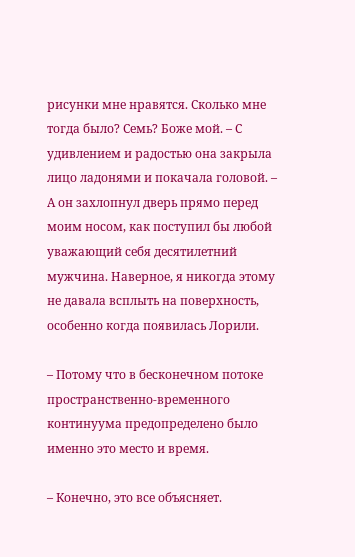рисунки мне нравятся. Сколько мне тогда было? Семь? Боже мой. – С удивлением и радостью она закрыла лицо ладонями и покачала головой. – А он захлопнул дверь прямо перед моим носом, как поступил бы любой уважающий себя десятилетний мужчина. Наверное, я никогда этому не давала всплыть на поверхность, особенно когда появилась Лорили.

– Потому что в бесконечном потоке пространственно-временного континуума предопределено было именно это место и время.

– Конечно, это все объясняет.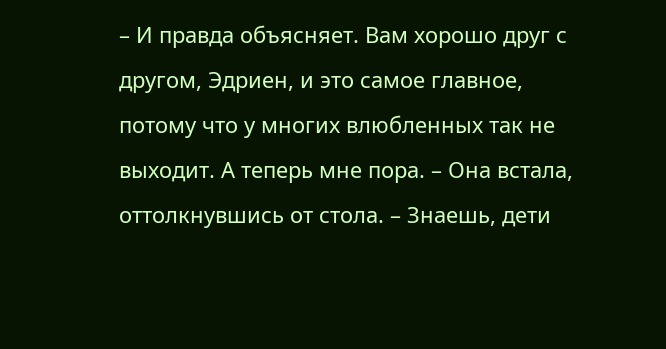– И правда объясняет. Вам хорошо друг с другом, Эдриен, и это самое главное, потому что у многих влюбленных так не выходит. А теперь мне пора. – Она встала, оттолкнувшись от стола. – Знаешь, дети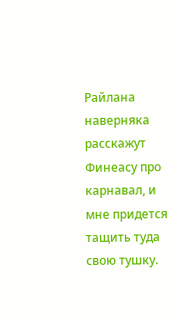Райлана наверняка расскажут Финеасу про карнавал, и мне придется тащить туда свою тушку.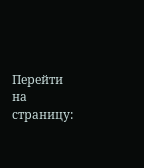Перейти на страницу: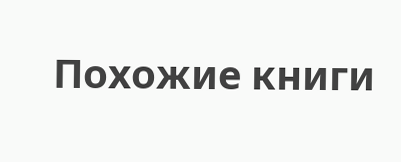Похожие книги